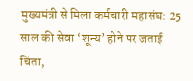मुख्यमंत्री से मिला कर्मचारी महासंघ: 25 साल की सेवा ‘शून्य’ होने पर जताई चिंता,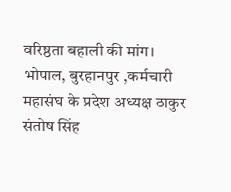वरिष्ठता बहाली की मांग।
भोपाल, बुरहानपुर ,कर्मचारी महासंघ के प्रदेश अध्यक्ष ठाकुर संतोष सिंह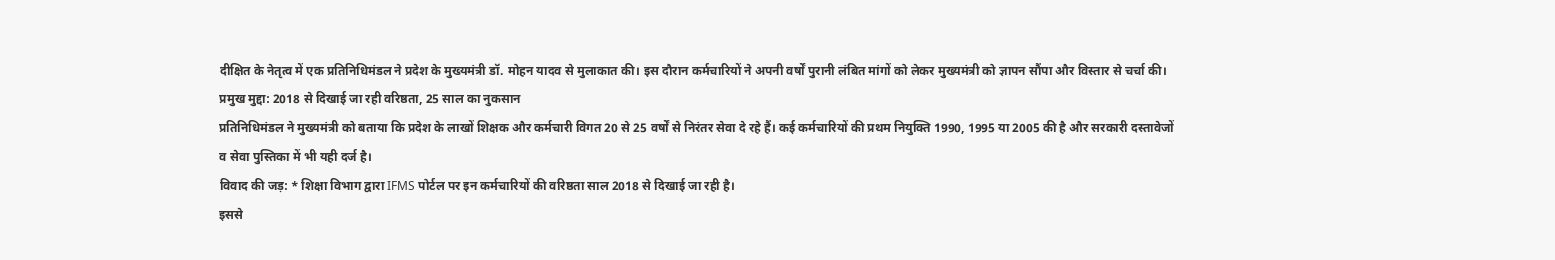दीक्षित के नेतृत्व में एक प्रतिनिधिमंडल ने प्रदेश के मुख्यमंत्री डॉ. मोहन यादव से मुलाकात की। इस दौरान कर्मचारियों ने अपनी वर्षों पुरानी लंबित मांगों को लेकर मुख्यमंत्री को ज्ञापन सौंपा और विस्तार से चर्चा की।
प्रमुख मुद्दा: 2018 से दिखाई जा रही वरिष्ठता, 25 साल का नुकसान
प्रतिनिधिमंडल ने मुख्यमंत्री को बताया कि प्रदेश के लाखों शिक्षक और कर्मचारी विगत 20 से 25 वर्षों से निरंतर सेवा दे रहे हैं। कई कर्मचारियों की प्रथम नियुक्ति 1990, 1995 या 2005 की है और सरकारी दस्तावेजों व सेवा पुस्तिका में भी यही दर्ज है।
विवाद की जड़: * शिक्षा विभाग द्वारा IFMS पोर्टल पर इन कर्मचारियों की वरिष्ठता साल 2018 से दिखाई जा रही है।
इससे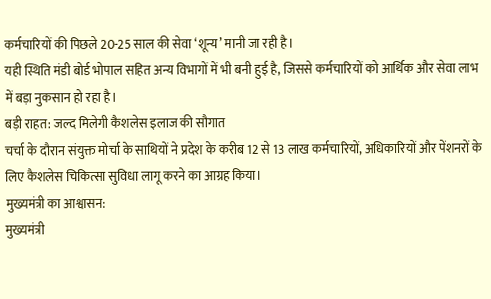कर्मचारियों की पिछले 20-25 साल की सेवा ‘शून्य’ मानी जा रही है।
यही स्थिति मंडी बोर्ड भोपाल सहित अन्य विभागों में भी बनी हुई है, जिससे कर्मचारियों को आर्थिक और सेवा लाभ में बड़ा नुकसान हो रहा है।
बड़ी राहत: जल्द मिलेगी कैशलेस इलाज की सौगात
चर्चा के दौरान संयुक्त मोर्चा के साथियों ने प्रदेश के करीब 12 से 13 लाख कर्मचारियों, अधिकारियों और पेंशनरों के लिए कैशलेस चिकित्सा सुविधा लागू करने का आग्रह किया।
मुख्यमंत्री का आश्वासन:
मुख्यमंत्री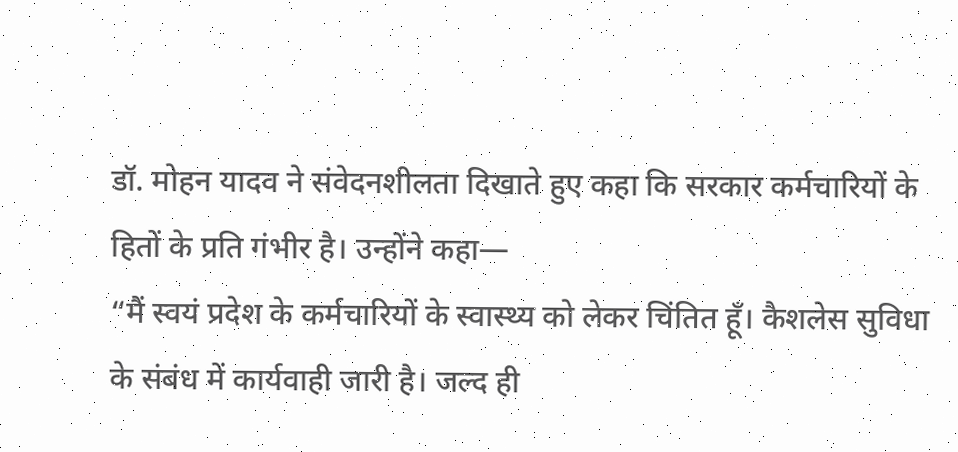डॉ. मोहन यादव ने संवेदनशीलता दिखाते हुए कहा कि सरकार कर्मचारियों के हितों के प्रति गंभीर है। उन्होंने कहा—
“मैं स्वयं प्रदेश के कर्मचारियों के स्वास्थ्य को लेकर चिंतित हूँ। कैशलेस सुविधा के संबंध में कार्यवाही जारी है। जल्द ही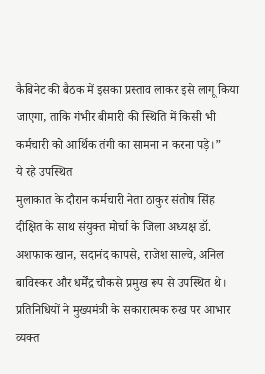कैबिनेट की बैठक में इसका प्रस्ताव लाकर इसे लागू किया जाएगा, ताकि गंभीर बीमारी की स्थिति में किसी भी कर्मचारी को आर्थिक तंगी का सामना न करना पड़े।”
ये रहे उपस्थित
मुलाकात के दौरान कर्मचारी नेता ठाकुर संतोष सिंह दीक्षित के साथ संयुक्त मोर्चा के जिला अध्यक्ष डॉ. अशफाक खान, सदानंद कापसे, राजेश साल्वे, अनिल बाविस्कर और धर्मेंद्र चौकसे प्रमुख रूप से उपस्थित थे। प्रतिनिधियों ने मुख्यमंत्री के सकारात्मक रुख पर आभार व्यक्त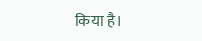किया है।